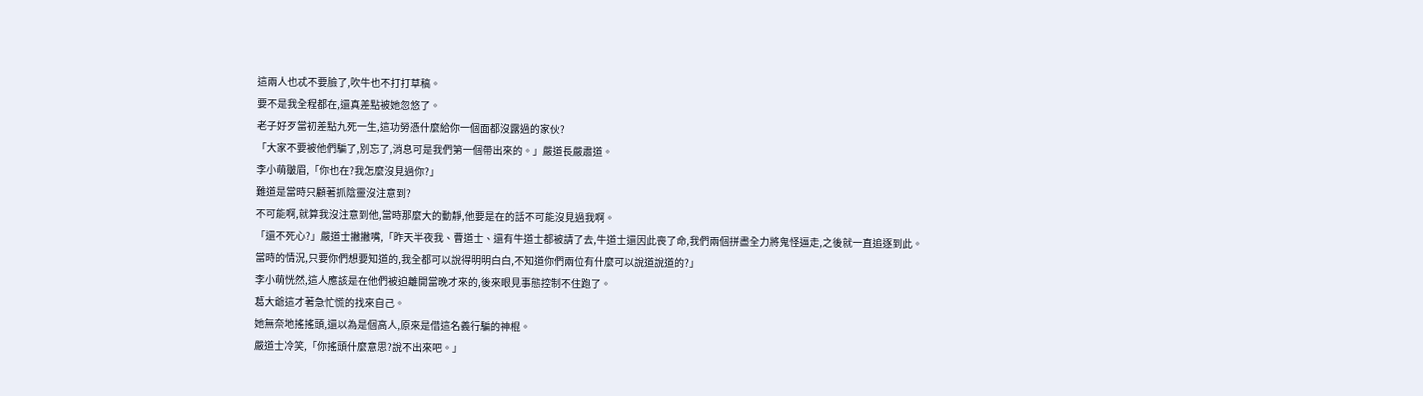這兩人也忒不要臉了,吹牛也不打打草稿。
要不是我全程都在,還真差點被她忽悠了。
老子好歹當初差點九死一生,這功勞憑什麼給你一個面都沒露過的家伙?
「大家不要被他們騙了,別忘了,消息可是我們第一個帶出來的。」嚴道長嚴肅道。
李小萌皺眉,「你也在?我怎麼沒見過你?」
難道是當時只顧著抓陰靈沒注意到?
不可能啊,就算我沒注意到他,當時那麼大的動靜,他要是在的話不可能沒見過我啊。
「還不死心?」嚴道士撇撇嘴,「昨天半夜我、曹道士、還有牛道士都被請了去,牛道士還因此喪了命,我們兩個拼盡全力將鬼怪逼走,之後就一直追逐到此。
當時的情況,只要你們想要知道的,我全都可以說得明明白白,不知道你們兩位有什麼可以說道說道的?」
李小萌恍然,這人應該是在他們被迫離開當晚才來的,後來眼見事態控制不住跑了。
葛大爺這才著急忙慌的找來自己。
她無奈地搖搖頭,還以為是個高人,原來是借這名義行騙的神棍。
嚴道士冷笑,「你搖頭什麼意思?說不出來吧。」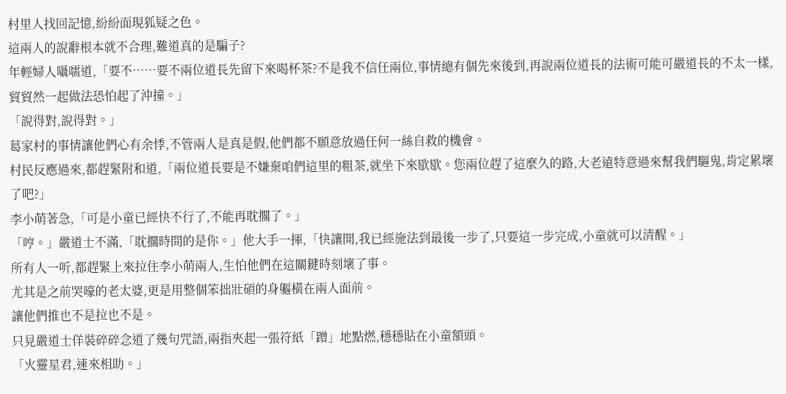村里人找回記憶,紛紛面現狐疑之色。
這兩人的說辭根本就不合理,難道真的是騙子?
年輕婦人囁嚅道,「要不……要不兩位道長先留下來喝杯茶?不是我不信任兩位,事情總有個先來後到,再說兩位道長的法術可能可嚴道長的不太一樣,貿貿然一起做法恐怕起了沖撞。」
「說得對,說得對。」
葛家村的事情讓他們心有余悸,不管兩人是真是假,他們都不願意放過任何一絲自救的機會。
村民反應過來,都趕緊附和道,「兩位道長要是不嫌棄咱們這里的粗茶,就坐下來歇歇。您兩位趕了這麼久的路,大老遠特意過來幫我們驅鬼,肯定累壞了吧?」
李小萌著急,「可是小童已經快不行了,不能再耽擱了。」
「哼。」嚴道士不滿,「耽擱時間的是你。」他大手一揮,「快讓開,我已經施法到最後一步了,只要這一步完成,小童就可以清醒。」
所有人一听,都趕緊上來拉住李小萌兩人,生怕他們在這關鍵時刻壞了事。
尤其是之前哭嚎的老太婆,更是用整個笨拙壯碩的身軀橫在兩人面前。
讓他們推也不是拉也不是。
只見嚴道士佯裝碎碎念道了幾句咒語,兩指夾起一張符紙「蹭」地點燃,穩穩貼在小童額頭。
「火靈星君,速來相助。」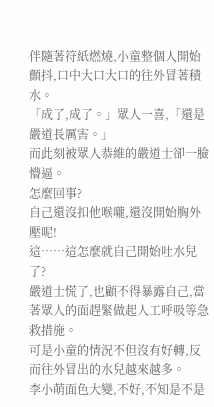伴隨著符紙燃燒,小童整個人開始顫抖,口中大口大口的往外冒著積水。
「成了,成了。」眾人一喜,「還是嚴道長厲害。」
而此刻被眾人恭維的嚴道士卻一臉懵逼。
怎麼回事?
自己還沒扣他喉嚨,還沒開始胸外壓呢!
這……這怎麼就自己開始吐水兒了?
嚴道士慌了,也顧不得暴露自己,當著眾人的面趕緊做起人工呼吸等急救措施。
可是小童的情況不但沒有好轉,反而往外冒出的水兒越來越多。
李小萌面色大變,不好,不知是不是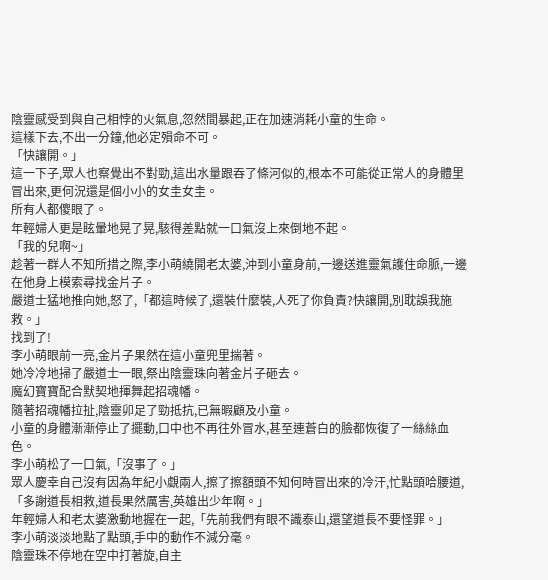陰靈感受到與自己相悖的火氣息,忽然間暴起,正在加速消耗小童的生命。
這樣下去,不出一分鐘,他必定殞命不可。
「快讓開。」
這一下子,眾人也察覺出不對勁,這出水量跟吞了條河似的,根本不可能從正常人的身體里冒出來,更何況還是個小小的女圭女圭。
所有人都傻眼了。
年輕婦人更是眩暈地晃了晃,駭得差點就一口氣沒上來倒地不起。
「我的兒啊~」
趁著一群人不知所措之際,李小萌繞開老太婆,沖到小童身前,一邊送進靈氣護住命脈,一邊在他身上模索尋找金片子。
嚴道士猛地推向她,怒了,「都這時候了,還裝什麼裝,人死了你負責?快讓開,別耽誤我施救。」
找到了!
李小萌眼前一亮,金片子果然在這小童兜里揣著。
她冷冷地掃了嚴道士一眼,祭出陰靈珠向著金片子砸去。
魔幻寶寶配合默契地揮舞起招魂幡。
隨著招魂幡拉扯,陰靈卯足了勁抵抗,已無暇顧及小童。
小童的身體漸漸停止了擺動,口中也不再往外冒水,甚至連蒼白的臉都恢復了一絲絲血色。
李小萌松了一口氣,「沒事了。」
眾人慶幸自己沒有因為年紀小覷兩人,擦了擦額頭不知何時冒出來的冷汗,忙點頭哈腰道,「多謝道長相救,道長果然厲害,英雄出少年啊。」
年輕婦人和老太婆激動地握在一起,「先前我們有眼不識泰山,還望道長不要怪罪。」
李小萌淡淡地點了點頭,手中的動作不減分毫。
陰靈珠不停地在空中打著旋,自主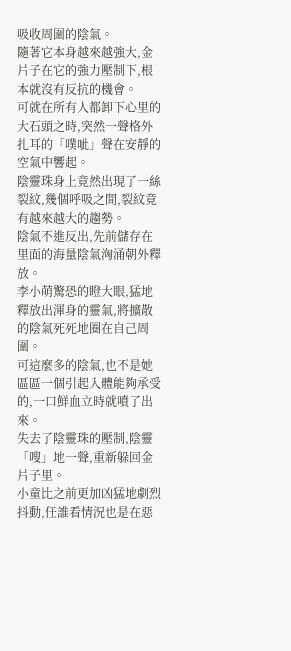吸收周圍的陰氣。
隨著它本身越來越強大,金片子在它的強力壓制下,根本就沒有反抗的機會。
可就在所有人都卸下心里的大石頭之時,突然一聲格外扎耳的「噗呲」聲在安靜的空氣中響起。
陰靈珠身上竟然出現了一絲裂紋,幾個呼吸之間,裂紋竟有越來越大的趨勢。
陰氣不進反出,先前儲存在里面的海量陰氣洶涌朝外釋放。
李小萌驚恐的瞪大眼,猛地釋放出渾身的靈氣,將擴散的陰氣死死地圈在自己周圍。
可這麼多的陰氣,也不是她區區一個引起入體能夠承受的,一口鮮血立時就噴了出來。
失去了陰靈珠的壓制,陰靈「嗖」地一聲,重新躲回金片子里。
小童比之前更加凶猛地劇烈抖動,任誰看情況也是在惡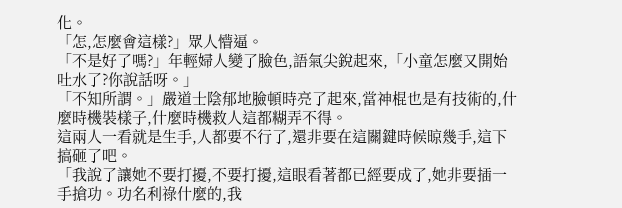化。
「怎,怎麼會這樣?」眾人懵逼。
「不是好了嗎?」年輕婦人變了臉色,語氣尖銳起來,「小童怎麼又開始吐水了?你說話呀。」
「不知所謂。」嚴道士陰郁地臉頓時亮了起來,當神棍也是有技術的,什麼時機裝樣子,什麼時機救人這都糊弄不得。
這兩人一看就是生手,人都要不行了,還非要在這關鍵時候晾幾手,這下搞砸了吧。
「我說了讓她不要打擾,不要打擾,這眼看著都已經要成了,她非要插一手搶功。功名利祿什麼的,我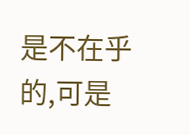是不在乎的,可是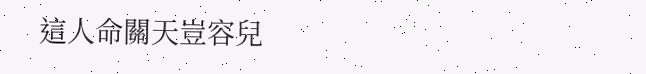這人命關天豈容兒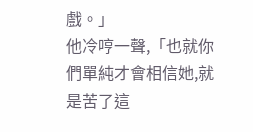戲。」
他冷哼一聲,「也就你們單純才會相信她,就是苦了這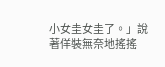小女圭女圭了。」說著佯裝無奈地搖搖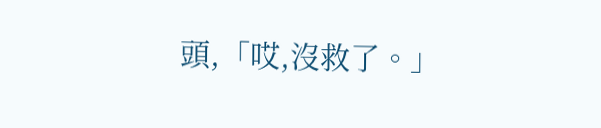頭,「哎,沒救了。」